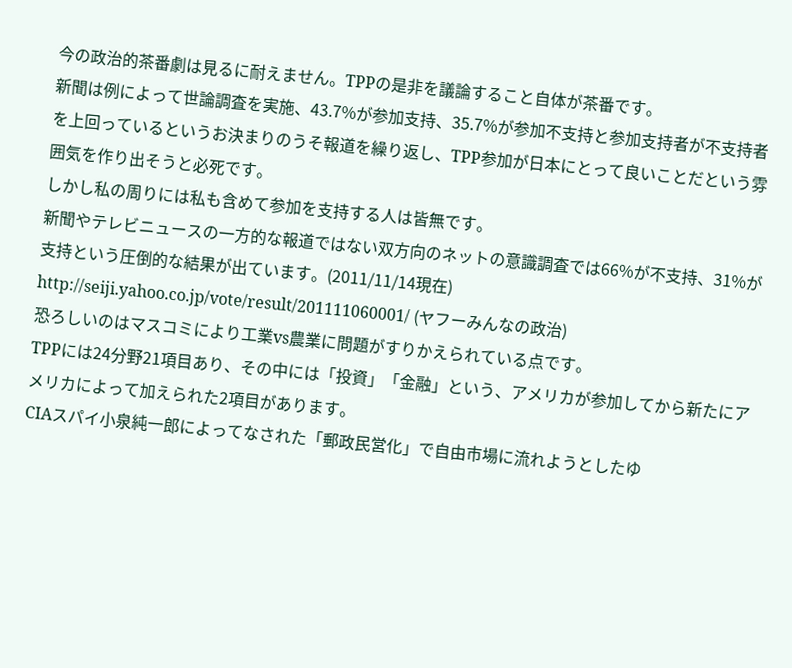今の政治的茶番劇は見るに耐えません。TPPの是非を議論すること自体が茶番です。
新聞は例によって世論調査を実施、43.7%が参加支持、35.7%が参加不支持と参加支持者が不支持者を上回っているというお決まりのうそ報道を繰り返し、TPP参加が日本にとって良いことだという雰囲気を作り出そうと必死です。
しかし私の周りには私も含めて参加を支持する人は皆無です。
新聞やテレビニュースの一方的な報道ではない双方向のネットの意識調査では66%が不支持、31%が支持という圧倒的な結果が出ています。(2011/11/14現在)
http://seiji.yahoo.co.jp/vote/result/201111060001/ (ヤフーみんなの政治)
恐ろしいのはマスコミにより工業vs農業に問題がすりかえられている点です。
TPPには24分野21項目あり、その中には「投資」「金融」という、アメリカが参加してから新たにアメリカによって加えられた2項目があります。
CIAスパイ小泉純一郎によってなされた「郵政民営化」で自由市場に流れようとしたゆ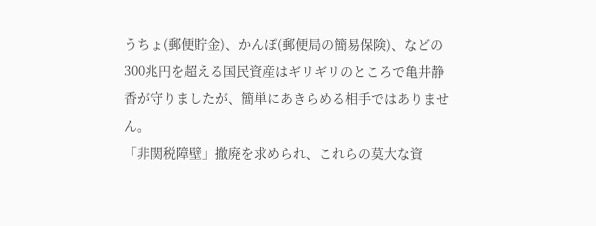うちょ(郵便貯金)、かんぽ(郵便局の簡易保険)、などの300兆円を超える国民資産はギリギリのところで亀井静香が守りましたが、簡単にあきらめる相手ではありません。
「非関税障壁」撤廃を求められ、これらの莫大な資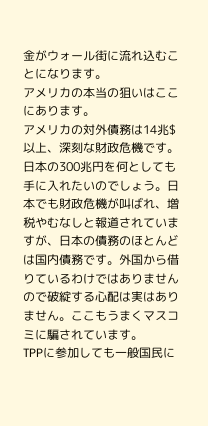金がウォール街に流れ込むことになります。
アメリカの本当の狙いはここにあります。
アメリカの対外債務は14兆$以上、深刻な財政危機です。日本の300兆円を何としても手に入れたいのでしょう。日本でも財政危機が叫ばれ、増税やむなしと報道されていますが、日本の債務のほとんどは国内債務です。外国から借りているわけではありませんので破綻する心配は実はありません。ここもうまくマスコミに騙されています。
TPPに参加しても一般国民に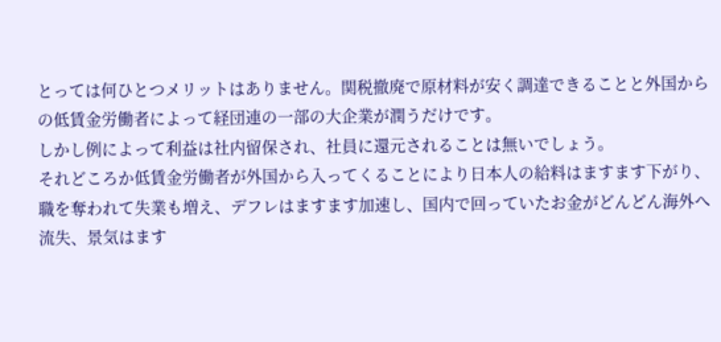とっては何ひとつメリットはありません。関税撤廃で原材料が安く調達できることと外国からの低賃金労働者によって経団連の一部の大企業が潤うだけです。
しかし例によって利益は社内留保され、社員に還元されることは無いでしょう。
それどころか低賃金労働者が外国から入ってくることにより日本人の給料はますます下がり、職を奪われて失業も増え、デフレはますます加速し、国内で回っていたお金がどんどん海外へ流失、景気はます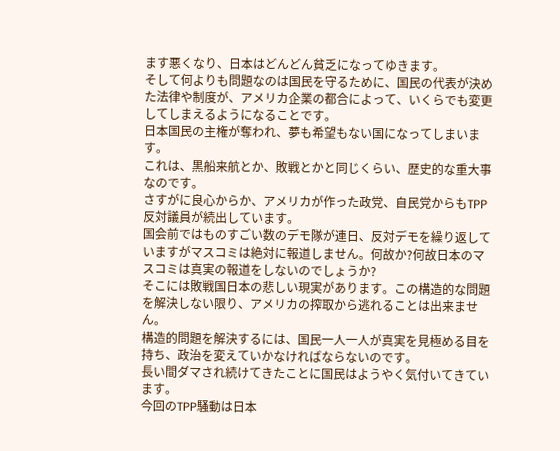ます悪くなり、日本はどんどん貧乏になってゆきます。
そして何よりも問題なのは国民を守るために、国民の代表が決めた法律や制度が、アメリカ企業の都合によって、いくらでも変更してしまえるようになることです。
日本国民の主権が奪われ、夢も希望もない国になってしまいます。
これは、黒船来航とか、敗戦とかと同じくらい、歴史的な重大事なのです。
さすがに良心からか、アメリカが作った政党、自民党からもTPP反対議員が続出しています。
国会前ではものすごい数のデモ隊が連日、反対デモを繰り返していますがマスコミは絶対に報道しません。何故か?何故日本のマスコミは真実の報道をしないのでしょうか?
そこには敗戦国日本の悲しい現実があります。この構造的な問題を解決しない限り、アメリカの搾取から逃れることは出来ません。
構造的問題を解決するには、国民一人一人が真実を見極める目を持ち、政治を変えていかなければならないのです。
長い間ダマされ続けてきたことに国民はようやく気付いてきています。
今回のTPP騒動は日本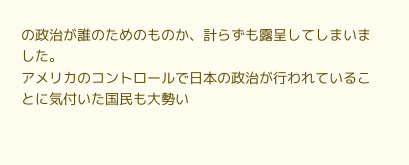の政治が誰のためのものか、計らずも露呈してしまいました。
アメリカのコントロールで日本の政治が行われていることに気付いた国民も大勢い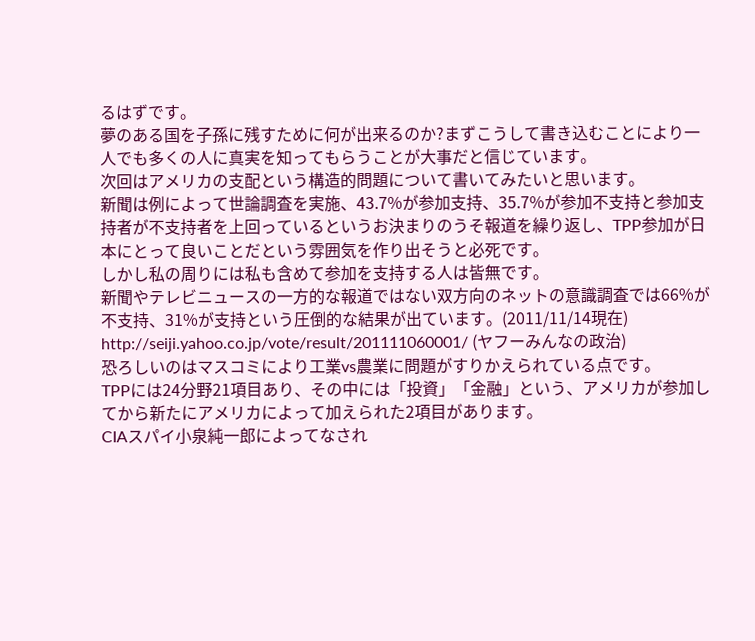るはずです。
夢のある国を子孫に残すために何が出来るのか?まずこうして書き込むことにより一人でも多くの人に真実を知ってもらうことが大事だと信じています。
次回はアメリカの支配という構造的問題について書いてみたいと思います。
新聞は例によって世論調査を実施、43.7%が参加支持、35.7%が参加不支持と参加支持者が不支持者を上回っているというお決まりのうそ報道を繰り返し、TPP参加が日本にとって良いことだという雰囲気を作り出そうと必死です。
しかし私の周りには私も含めて参加を支持する人は皆無です。
新聞やテレビニュースの一方的な報道ではない双方向のネットの意識調査では66%が不支持、31%が支持という圧倒的な結果が出ています。(2011/11/14現在)
http://seiji.yahoo.co.jp/vote/result/201111060001/ (ヤフーみんなの政治)
恐ろしいのはマスコミにより工業vs農業に問題がすりかえられている点です。
TPPには24分野21項目あり、その中には「投資」「金融」という、アメリカが参加してから新たにアメリカによって加えられた2項目があります。
CIAスパイ小泉純一郎によってなされ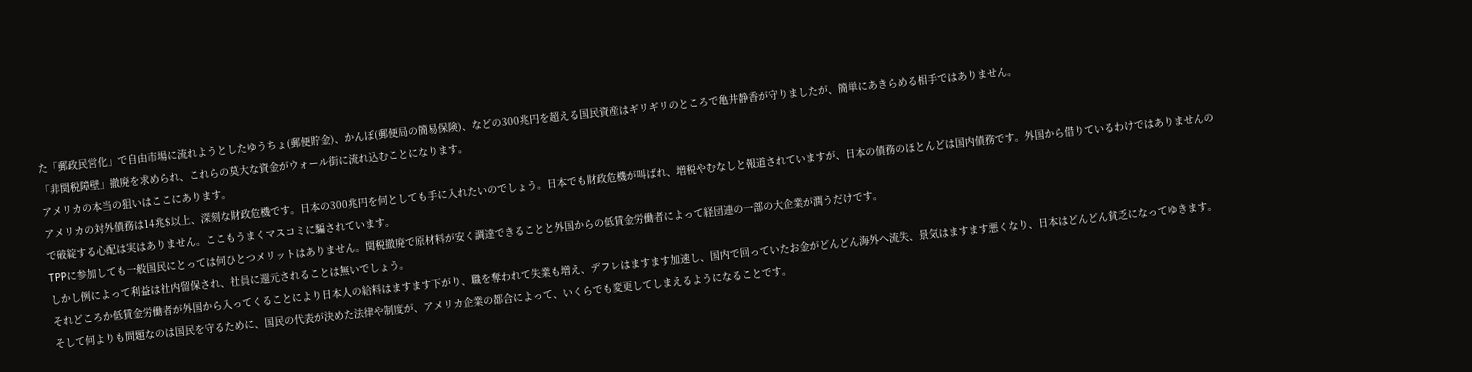た「郵政民営化」で自由市場に流れようとしたゆうちょ(郵便貯金)、かんぽ(郵便局の簡易保険)、などの300兆円を超える国民資産はギリギリのところで亀井静香が守りましたが、簡単にあきらめる相手ではありません。
「非関税障壁」撤廃を求められ、これらの莫大な資金がウォール街に流れ込むことになります。
アメリカの本当の狙いはここにあります。
アメリカの対外債務は14兆$以上、深刻な財政危機です。日本の300兆円を何としても手に入れたいのでしょう。日本でも財政危機が叫ばれ、増税やむなしと報道されていますが、日本の債務のほとんどは国内債務です。外国から借りているわけではありませんので破綻する心配は実はありません。ここもうまくマスコミに騙されています。
TPPに参加しても一般国民にとっては何ひとつメリットはありません。関税撤廃で原材料が安く調達できることと外国からの低賃金労働者によって経団連の一部の大企業が潤うだけです。
しかし例によって利益は社内留保され、社員に還元されることは無いでしょう。
それどころか低賃金労働者が外国から入ってくることにより日本人の給料はますます下がり、職を奪われて失業も増え、デフレはますます加速し、国内で回っていたお金がどんどん海外へ流失、景気はますます悪くなり、日本はどんどん貧乏になってゆきます。
そして何よりも問題なのは国民を守るために、国民の代表が決めた法律や制度が、アメリカ企業の都合によって、いくらでも変更してしまえるようになることです。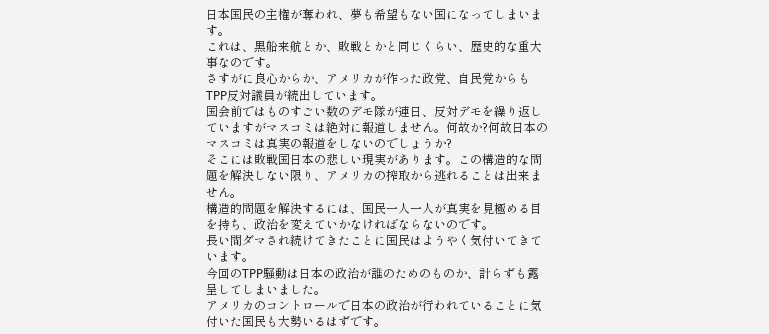日本国民の主権が奪われ、夢も希望もない国になってしまいます。
これは、黒船来航とか、敗戦とかと同じくらい、歴史的な重大事なのです。
さすがに良心からか、アメリカが作った政党、自民党からもTPP反対議員が続出しています。
国会前ではものすごい数のデモ隊が連日、反対デモを繰り返していますがマスコミは絶対に報道しません。何故か?何故日本のマスコミは真実の報道をしないのでしょうか?
そこには敗戦国日本の悲しい現実があります。この構造的な問題を解決しない限り、アメリカの搾取から逃れることは出来ません。
構造的問題を解決するには、国民一人一人が真実を見極める目を持ち、政治を変えていかなければならないのです。
長い間ダマされ続けてきたことに国民はようやく気付いてきています。
今回のTPP騒動は日本の政治が誰のためのものか、計らずも露呈してしまいました。
アメリカのコントロールで日本の政治が行われていることに気付いた国民も大勢いるはずです。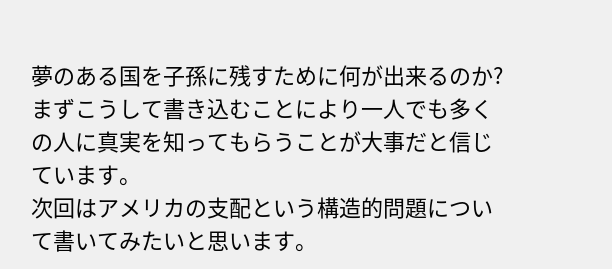夢のある国を子孫に残すために何が出来るのか?まずこうして書き込むことにより一人でも多くの人に真実を知ってもらうことが大事だと信じています。
次回はアメリカの支配という構造的問題について書いてみたいと思います。